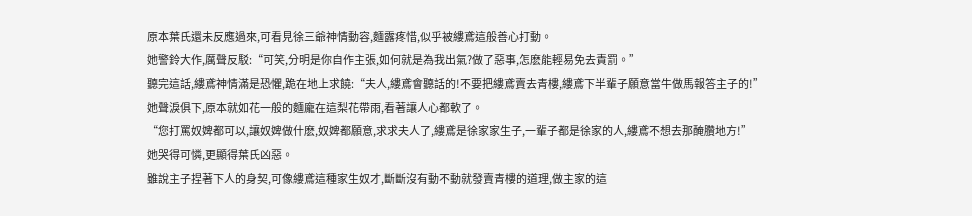原本葉氏還未反應過來,可看見徐三爺神情動容,麵露疼惜,似乎被縷鳶這般善心打動。
她警鈴大作,厲聲反駁:“可笑,分明是你自作主張,如何就是為我出氣?做了惡事,怎麽能輕易免去責罰。”
聽完這話,縷鳶神情滿是恐懼,跪在地上求饒:“夫人,縷鳶會聽話的!不要把縷鳶賣去青樓,縷鳶下半輩子願意當牛做馬報答主子的!”
她聲淚俱下,原本就如花一般的麵龐在這梨花帶雨,看著讓人心都軟了。
“您打罵奴婢都可以,讓奴婢做什麽,奴婢都願意,求求夫人了,縷鳶是徐家家生子,一輩子都是徐家的人,縷鳶不想去那醃臢地方!”
她哭得可憐,更顯得葉氏凶惡。
雖說主子捏著下人的身契,可像縷鳶這種家生奴才,斷斷沒有動不動就發賣青樓的道理,做主家的這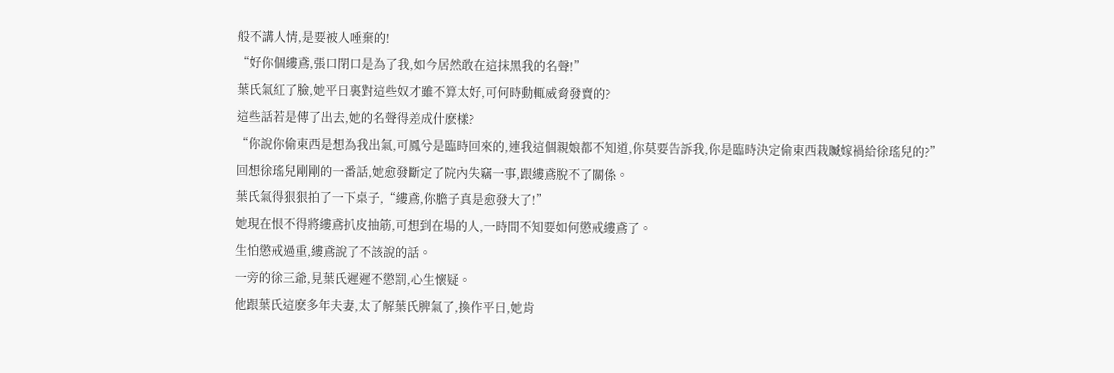般不講人情,是要被人唾棄的!
“好你個縷鳶,張口閉口是為了我,如今居然敢在這抹黑我的名聲!”
葉氏氣紅了臉,她平日裏對這些奴才雖不算太好,可何時動輒威脅發賣的?
這些話若是傳了出去,她的名聲得差成什麽樣?
“你說你偷東西是想為我出氣,可鳳兮是臨時回來的,連我這個親娘都不知道,你莫要告訴我,你是臨時決定偷東西栽贓嫁禍給徐瑤兒的?”
回想徐瑤兒剛剛的一番話,她愈發斷定了院內失竊一事,跟縷鳶脫不了關係。
葉氏氣得狠狠拍了一下桌子,“縷鳶,你膽子真是愈發大了!”
她現在恨不得將縷鳶扒皮抽筋,可想到在場的人,一時間不知要如何懲戒縷鳶了。
生怕懲戒過重,縷鳶說了不該說的話。
一旁的徐三爺,見葉氏遲遲不懲罰,心生懷疑。
他跟葉氏這麽多年夫妻,太了解葉氏脾氣了,換作平日,她肯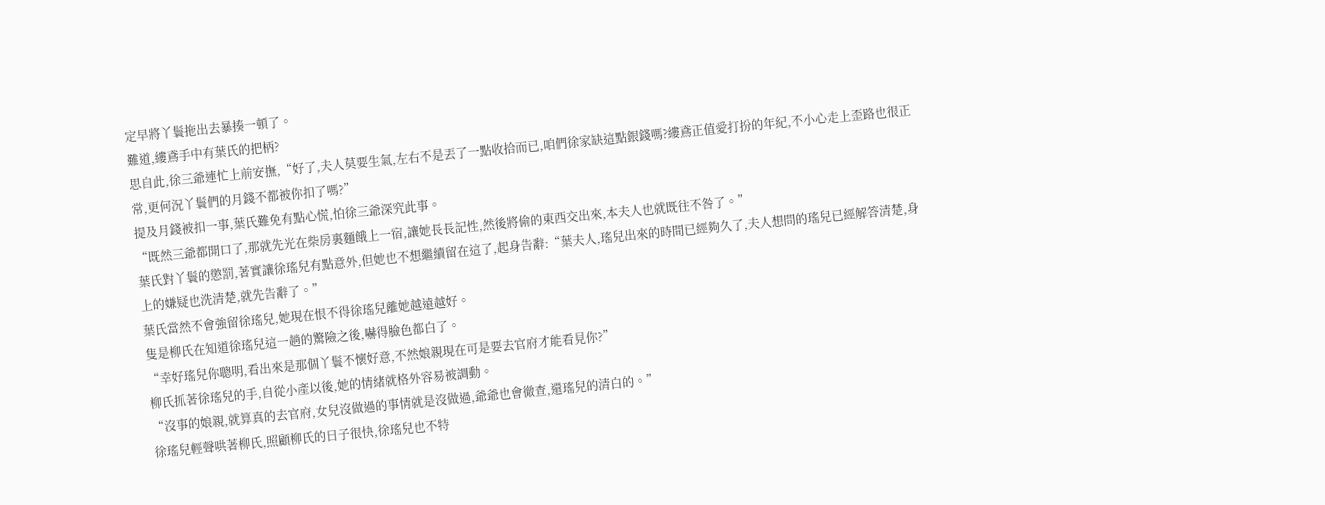定早將丫鬟拖出去暴揍一頓了。
難道,縷鳶手中有葉氏的把柄?
思自此,徐三爺連忙上前安撫,“好了,夫人莫要生氣,左右不是丟了一點收拾而已,咱們徐家缺這點銀錢嗎?縷鳶正值愛打扮的年紀,不小心走上歪路也很正常,更何況丫鬟們的月錢不都被你扣了嗎?”
提及月錢被扣一事,葉氏難免有點心慌,怕徐三爺深究此事。
“既然三爺都開口了,那就先光在柴房裏麵餓上一宿,讓她長長記性,然後將偷的東西交出來,本夫人也就既往不咎了。”
葉氏對丫鬟的懲罰,著實讓徐瑤兒有點意外,但她也不想繼續留在這了,起身告辭:“葉夫人,瑤兒出來的時間已經夠久了,夫人想問的瑤兒已經解答清楚,身上的嫌疑也洗清楚,就先告辭了。”
葉氏當然不會強留徐瑤兒,她現在恨不得徐瑤兒離她越遠越好。
隻是柳氏在知道徐瑤兒這一趟的驚險之後,嚇得臉色都白了。
“幸好瑤兒你聰明,看出來是那個丫鬟不懷好意,不然娘親現在可是要去官府才能看見你?”
柳氏抓著徐瑤兒的手,自從小產以後,她的情緒就格外容易被調動。
“沒事的娘親,就算真的去官府,女兒沒做過的事情就是沒做過,爺爺也會徹查,還瑤兒的清白的。”
徐瑤兒輕聲哄著柳氏,照顧柳氏的日子很快,徐瑤兒也不特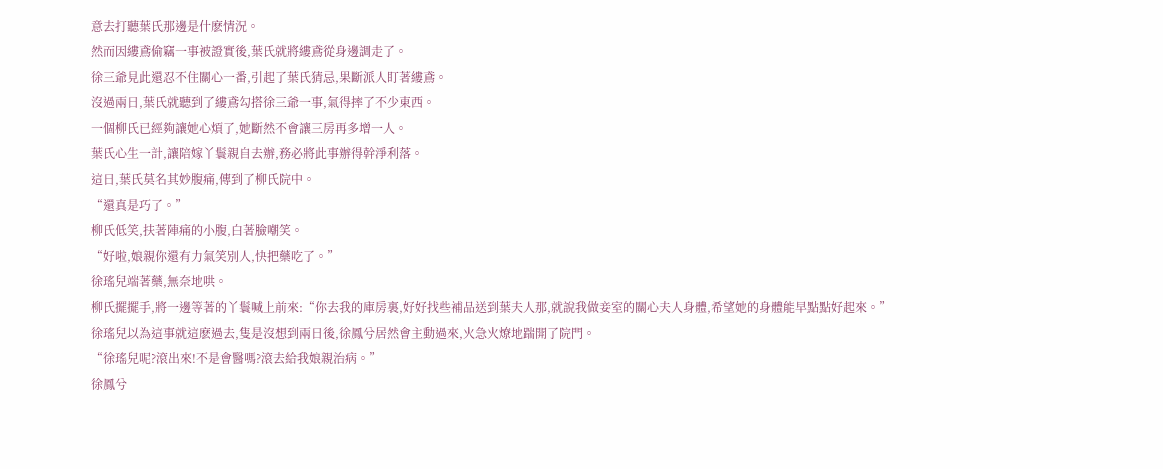意去打聽葉氏那邊是什麽情況。
然而因縷鳶偷竊一事被證實後,葉氏就將縷鳶從身邊調走了。
徐三爺見此還忍不住關心一番,引起了葉氏猜忌,果斷派人盯著縷鳶。
沒過兩日,葉氏就聽到了縷鳶勾搭徐三爺一事,氣得摔了不少東西。
一個柳氏已經夠讓她心煩了,她斷然不會讓三房再多增一人。
葉氏心生一計,讓陪嫁丫鬟親自去辦,務必將此事辦得幹淨利落。
這日,葉氏莫名其妙腹痛,傳到了柳氏院中。
“還真是巧了。”
柳氏低笑,扶著陣痛的小腹,白著臉嘲笑。
“好啦,娘親你還有力氣笑別人,快把藥吃了。”
徐瑤兒端著藥,無奈地哄。
柳氏擺擺手,將一邊等著的丫鬟喊上前來:“你去我的庫房裏,好好找些補品送到葉夫人那,就說我做妾室的關心夫人身體,希望她的身體能早點點好起來。”
徐瑤兒以為這事就這麽過去,隻是沒想到兩日後,徐鳳兮居然會主動過來,火急火燎地踹開了院門。
“徐瑤兒呢?滾出來!不是會醫嗎?滾去給我娘親治病。”
徐鳳兮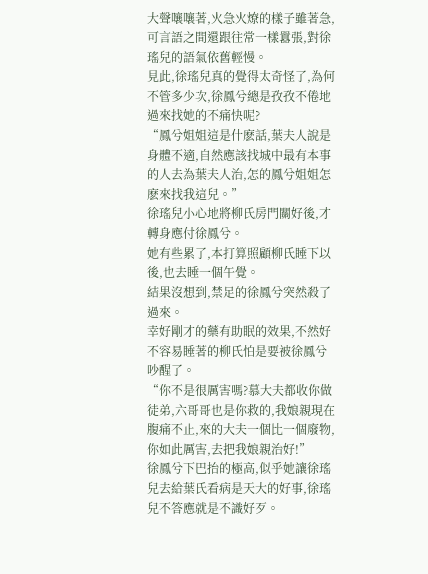大聲嚷嚷著,火急火燎的樣子雖著急,可言語之間還跟往常一樣囂張,對徐瑤兒的語氣依舊輕慢。
見此,徐瑤兒真的覺得太奇怪了,為何不管多少次,徐鳳兮總是孜孜不倦地過來找她的不痛快呢?
“鳳兮姐姐這是什麽話,葉夫人說是身體不適,自然應該找城中最有本事的人去為葉夫人治,怎的鳳兮姐姐怎麽來找我這兒。”
徐瑤兒小心地將柳氏房門關好後,才轉身應付徐鳳兮。
她有些累了,本打算照顧柳氏睡下以後,也去睡一個午覺。
結果沒想到,禁足的徐鳳兮突然殺了過來。
幸好剛才的藥有助眠的效果,不然好不容易睡著的柳氏怕是要被徐鳳兮吵醒了。
“你不是很厲害嗎?慕大夫都收你做徒弟,六哥哥也是你救的,我娘親現在腹痛不止,來的大夫一個比一個廢物,你如此厲害,去把我娘親治好!”
徐鳳兮下巴抬的極高,似乎她讓徐瑤兒去給葉氏看病是天大的好事,徐瑤兒不答應就是不識好歹。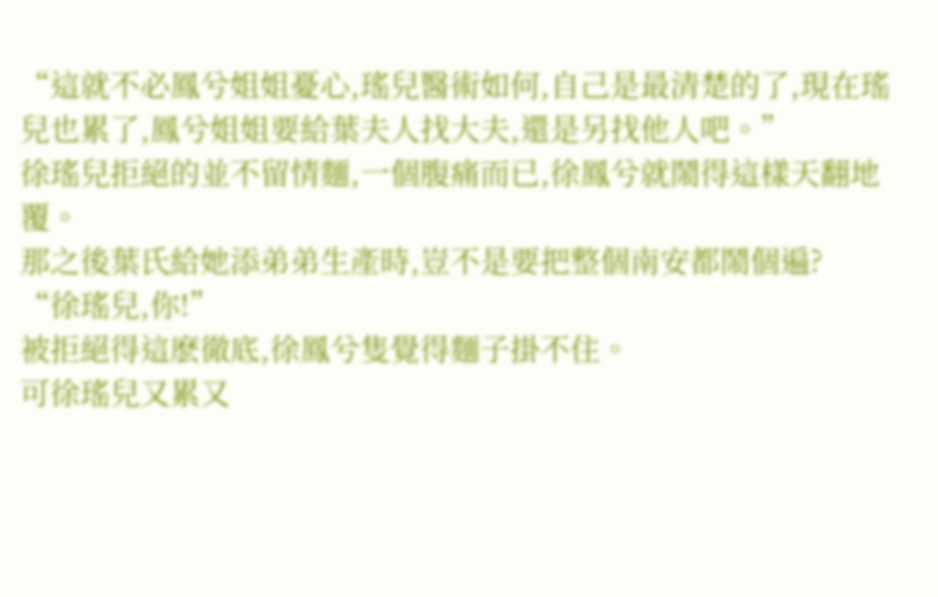“這就不必鳳兮姐姐憂心,瑤兒醫術如何,自己是最清楚的了,現在瑤兒也累了,鳳兮姐姐要給葉夫人找大夫,還是另找他人吧。”
徐瑤兒拒絕的並不留情麵,一個腹痛而已,徐鳳兮就鬧得這樣天翻地覆。
那之後葉氏給她添弟弟生產時,豈不是要把整個南安都鬧個遍?
“徐瑤兒,你!”
被拒絕得這麽徹底,徐鳳兮隻覺得麵子掛不住。
可徐瑤兒又累又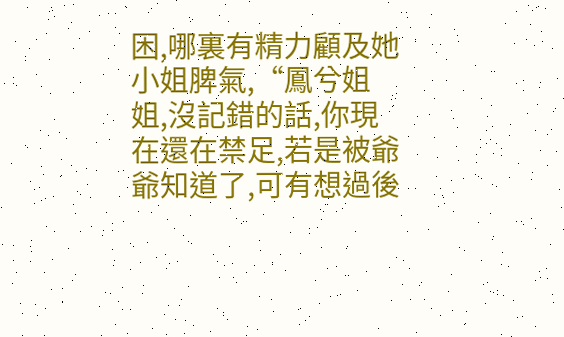困,哪裏有精力顧及她小姐脾氣,“鳳兮姐姐,沒記錯的話,你現在還在禁足,若是被爺爺知道了,可有想過後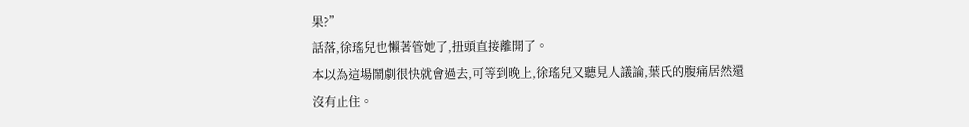果?”
話落,徐瑤兒也懶著管她了,扭頭直接離開了。
本以為這場鬧劇很快就會過去,可等到晚上,徐瑤兒又聽見人議論,葉氏的腹痛居然還沒有止住。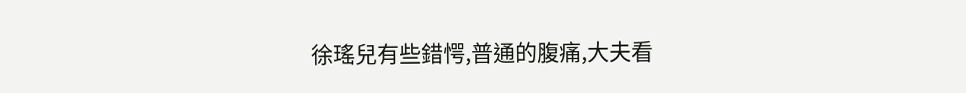徐瑤兒有些錯愕,普通的腹痛,大夫看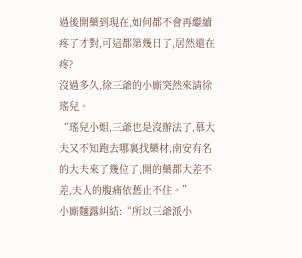過後開藥到現在,如何都不會再繼續疼了才對,可這都第幾日了,居然還在疼?
沒過多久,徐三爺的小廝突然來請徐瑤兒。
“瑤兒小姐,三爺也是沒辦法了,慕大夫又不知跑去哪裏找藥材,南安有名的大夫來了幾位了,開的藥都大差不差,夫人的腹痛依舊止不住。”
小廝麵露糾結:“所以三爺派小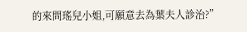的來問瑤兒小姐,可願意去為葉夫人診治?”